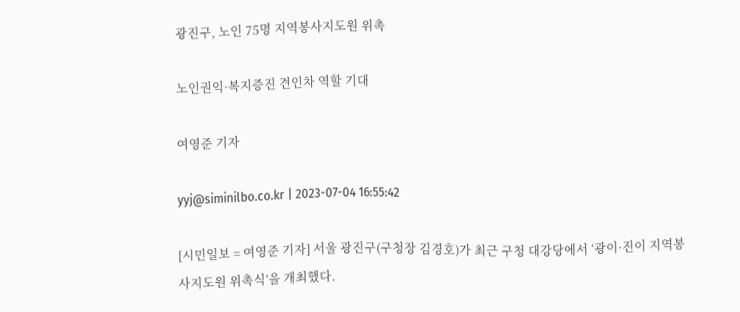광진구, 노인 75명 지역봉사지도원 위촉

노인권익·복지증진 견인차 역할 기대

여영준 기자

yyj@siminilbo.co.kr | 2023-07-04 16:55:42

[시민일보 = 여영준 기자] 서울 광진구(구청장 김경호)가 최근 구청 대강당에서 ‘광이·진이 지역봉사지도원 위촉식’을 개최했다.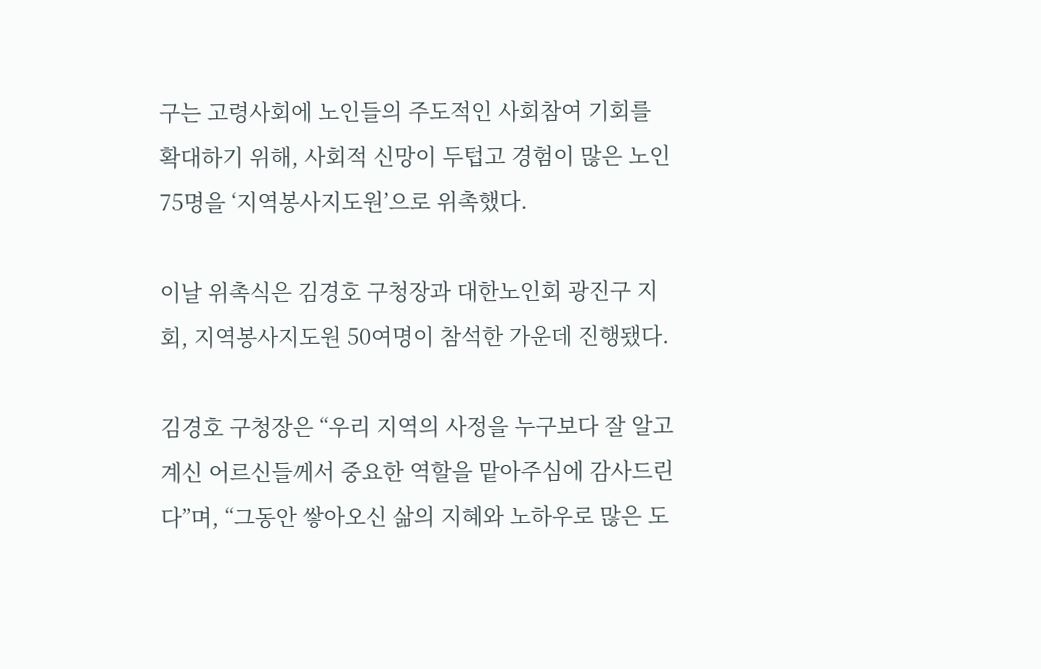구는 고령사회에 노인들의 주도적인 사회참여 기회를 확대하기 위해, 사회적 신망이 두텁고 경험이 많은 노인 75명을 ‘지역봉사지도원’으로 위촉했다.

이날 위촉식은 김경호 구청장과 대한노인회 광진구 지회, 지역봉사지도원 50여명이 참석한 가운데 진행됐다.

김경호 구청장은 “우리 지역의 사정을 누구보다 잘 알고 계신 어르신들께서 중요한 역할을 맡아주심에 감사드린다”며, “그동안 쌓아오신 삶의 지혜와 노하우로 많은 도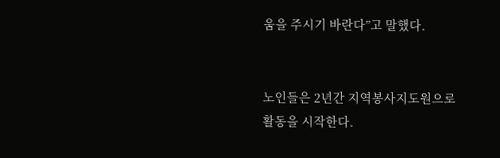움을 주시기 바란다”고 말했다.


노인들은 2년간 지역봉사지도원으로 활동을 시작한다.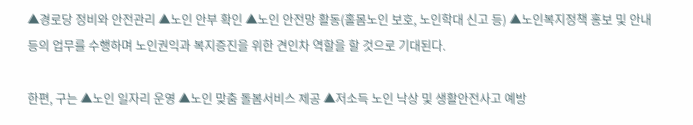▲경로당 정비와 안전관리 ▲노인 안부 확인 ▲노인 안전망 활동(홀몸노인 보호, 노인학대 신고 등) ▲노인복지정책 홍보 및 안내 등의 업무를 수행하며 노인권익과 복지증진을 위한 견인차 역할을 할 것으로 기대된다.

한편, 구는 ▲노인 일자리 운영 ▲노인 맞춤 돌봄서비스 제공 ▲저소득 노인 낙상 및 생활안전사고 예방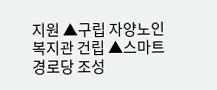지원 ▲구립 자양노인복지관 건립 ▲스마트 경로당 조성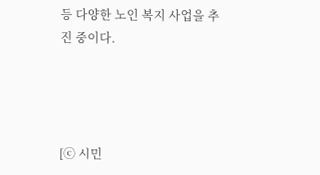등 다양한 노인 복지 사업을 추진 중이다.




[ⓒ 시민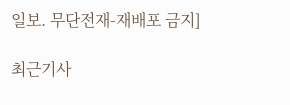일보. 무단전재-재배포 금지]

최근기사